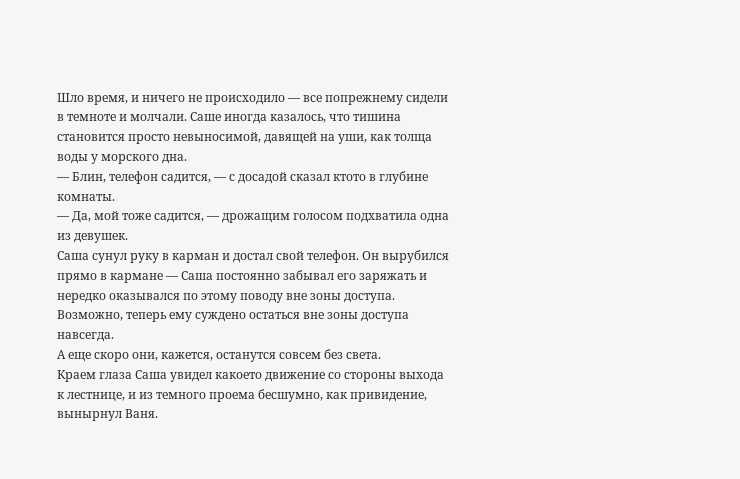Шло время, и ничего не происходило — все попрежнему сидели в темноте и молчали. Саше иногда казалось, что тишина становится просто невыносимой, давящей на уши, как толща воды у морского дна.
— Блин, телефон садится, — с досадой сказал ктото в глубине комнаты.
— Да, мой тоже садится, — дрожащим голосом подхватила одна из девушек.
Саша сунул руку в карман и достал свой телефон. Он вырубился прямо в кармане — Саша постоянно забывал его заряжать и нередко оказывался по этому поводу вне зоны доступа.
Возможно, теперь ему суждено остаться вне зоны доступа навсегда.
А еще скоро они, кажется, останутся совсем без света.
Краем глаза Саша увидел какоето движение со стороны выхода к лестнице, и из темного проема бесшумно, как привидение, вынырнул Ваня.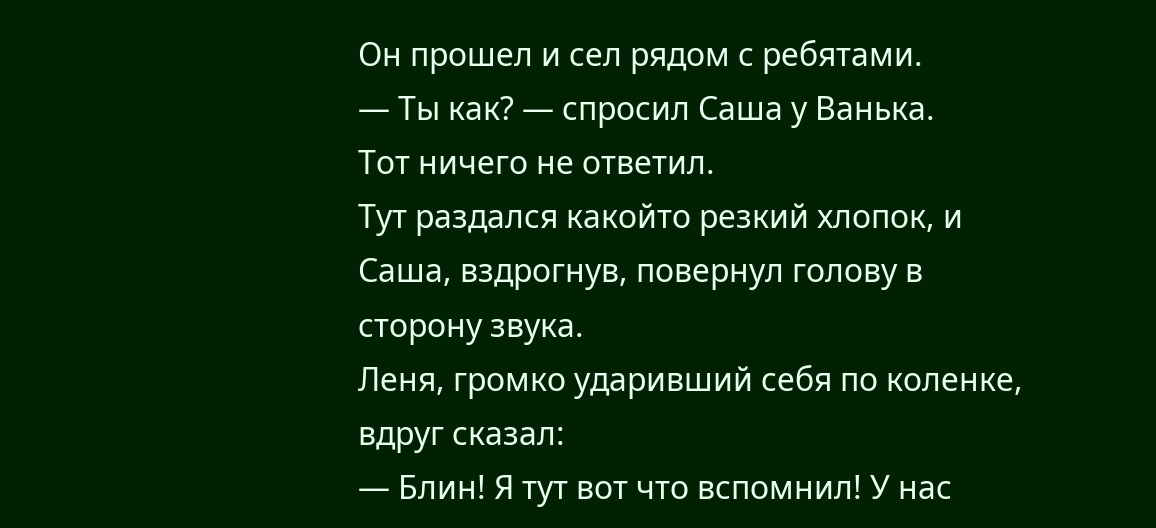Он прошел и сел рядом с ребятами.
— Ты как? — спросил Саша у Ванька.
Тот ничего не ответил.
Тут раздался какойто резкий хлопок, и Саша, вздрогнув, повернул голову в сторону звука.
Леня, громко ударивший себя по коленке, вдруг сказал:
— Блин! Я тут вот что вспомнил! У нас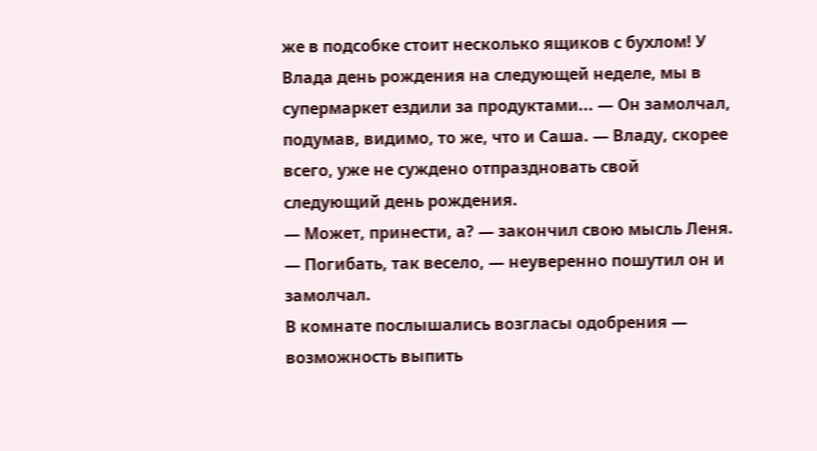же в подсобке стоит несколько ящиков с бухлом! У Влада день рождения на следующей неделе, мы в супермаркет ездили за продуктами... — Он замолчал, подумав, видимо, то же, что и Саша. — Владу, скорее всего, уже не суждено отпраздновать свой следующий день рождения.
— Может, принести, а? — закончил свою мысль Леня. — Погибать, так весело, — неуверенно пошутил он и замолчал.
В комнате послышались возгласы одобрения — возможность выпить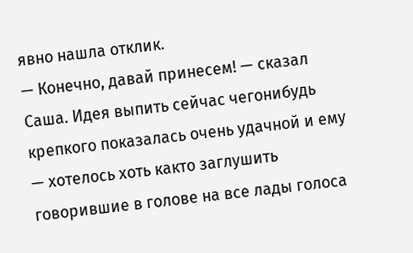явно нашла отклик.
— Конечно, давай принесем! — сказал Саша. Идея выпить сейчас чегонибудь крепкого показалась очень удачной и ему — хотелось хоть както заглушить говорившие в голове на все лады голоса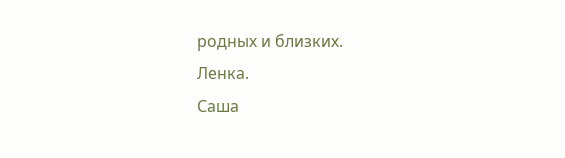родных и близких.
Ленка.
Саша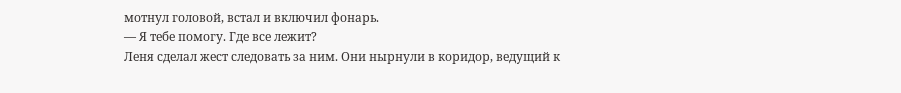мотнул головой, встал и включил фонарь.
— Я тебе помогу. Где все лежит?
Леня сделал жест следовать за ним. Они нырнули в коридор, ведущий к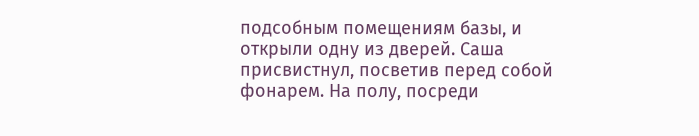подсобным помещениям базы, и открыли одну из дверей. Саша присвистнул, посветив перед собой фонарем. На полу, посреди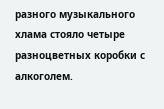разного музыкального хлама стояло четыре разноцветных коробки с алкоголем.